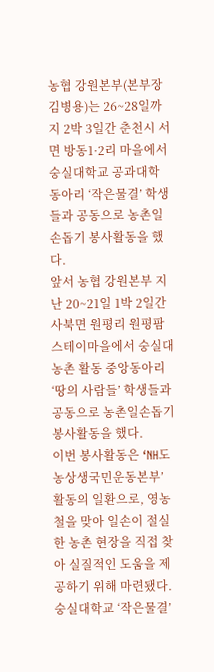농협 강원본부(본부장 김병용)는 26~28일까지 2박 3일간 춘천시 서면 방동1·2리 마을에서 숭실대학교 공과대학 동아리 ‘작은물결’ 학생들과 공동으로 농촌일손돕기 봉사활동을 했다.
앞서 농협 강원본부 지난 20~21일 1박 2일간 사북면 원평리 원평팜스테이마을에서 숭실대 농촌 활동 중앙동아리 ‘땅의 사람들’ 학생들과 공동으로 농촌일손돕기 봉사활동을 했다.
이번 봉사활동은 ‘NH도농상생국민운동본부’ 활동의 일환으로, 영농철을 맞아 일손이 절실한 농촌 현장을 직접 찾아 실질적인 도움을 제공하기 위해 마련됐다.
숭실대학교 ‘작은물결’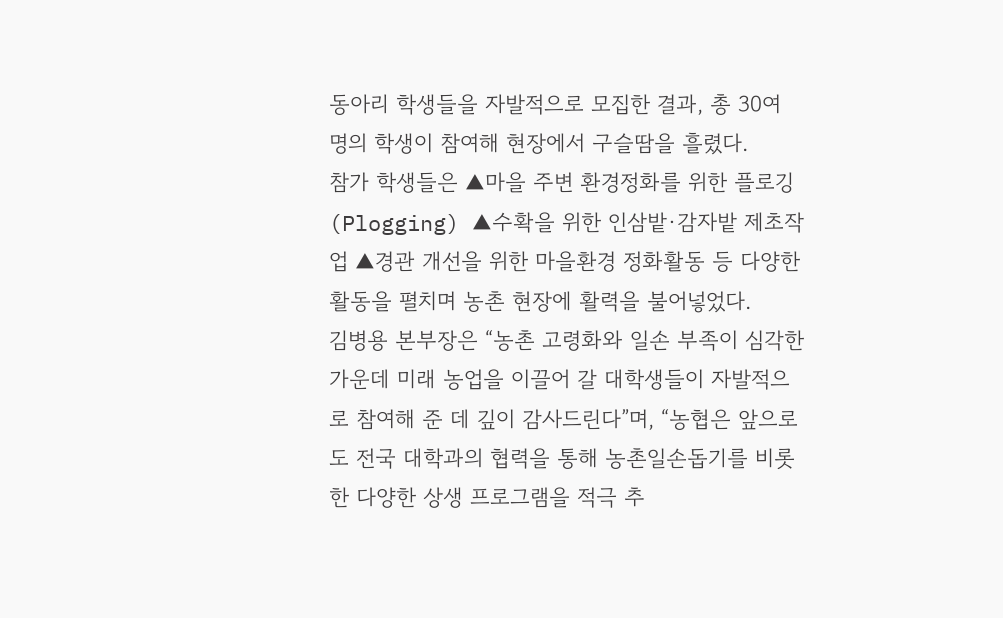동아리 학생들을 자발적으로 모집한 결과, 총 30여 명의 학생이 참여해 현장에서 구슬땀을 흘렸다.
참가 학생들은 ▲마을 주변 환경정화를 위한 플로깅(Plogging) ▲수확을 위한 인삼밭·감자밭 제초작업 ▲경관 개선을 위한 마을환경 정화활동 등 다양한 활동을 펼치며 농촌 현장에 활력을 불어넣었다.
김병용 본부장은 “농촌 고령화와 일손 부족이 심각한 가운데 미래 농업을 이끌어 갈 대학생들이 자발적으로 참여해 준 데 깊이 감사드린다”며, “농협은 앞으로도 전국 대학과의 협력을 통해 농촌일손돕기를 비롯한 다양한 상생 프로그램을 적극 추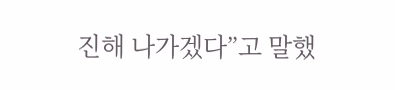진해 나가겠다”고 말했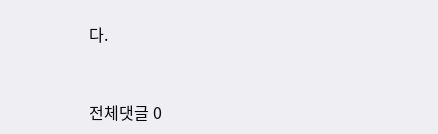다.


전체댓글 0